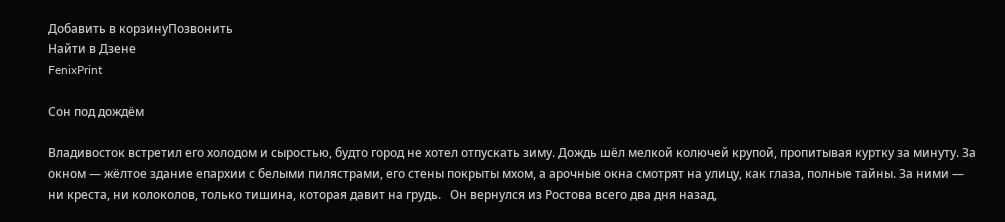Добавить в корзинуПозвонить
Найти в Дзене
FenixPrint

Сон под дождём

Владивосток встретил его холодом и сыростью, будто город не хотел отпускать зиму. Дождь шёл мелкой колючей крупой, пропитывая куртку за минуту. За окном — жёлтое здание епархии с белыми пилястрами, его стены покрыты мхом, а арочные окна смотрят на улицу, как глаза, полные тайны. За ними — ни креста, ни колоколов, только тишина, которая давит на грудь.   Он вернулся из Ростова всего два дня назад,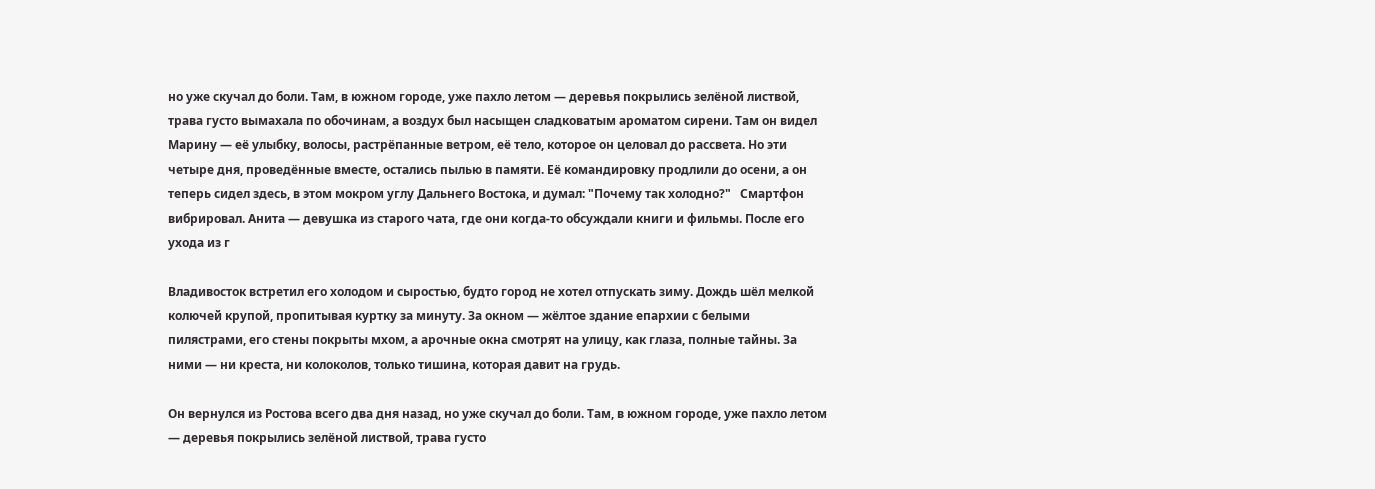но уже скучал до боли. Там, в южном городе, уже пахло летом — деревья покрылись зелёной листвой, трава густо вымахала по обочинам, а воздух был насыщен сладковатым ароматом сирени. Там он видел Марину — её улыбку, волосы, растрёпанные ветром, её тело, которое он целовал до рассвета. Но эти четыре дня, проведённые вместе, остались пылью в памяти. Её командировку продлили до осени, а он теперь сидел здесь, в этом мокром углу Дальнего Востока, и думал: "Почему так холодно?"   Смартфон вибрировал. Анита — девушка из старого чата, где они когда-то обсуждали книги и фильмы. После его ухода из г

Владивосток встретил его холодом и сыростью, будто город не хотел отпускать зиму. Дождь шёл мелкой колючей крупой, пропитывая куртку за минуту. За окном — жёлтое здание епархии с белыми пилястрами, его стены покрыты мхом, а арочные окна смотрят на улицу, как глаза, полные тайны. За ними — ни креста, ни колоколов, только тишина, которая давит на грудь.

Он вернулся из Ростова всего два дня назад, но уже скучал до боли. Там, в южном городе, уже пахло летом — деревья покрылись зелёной листвой, трава густо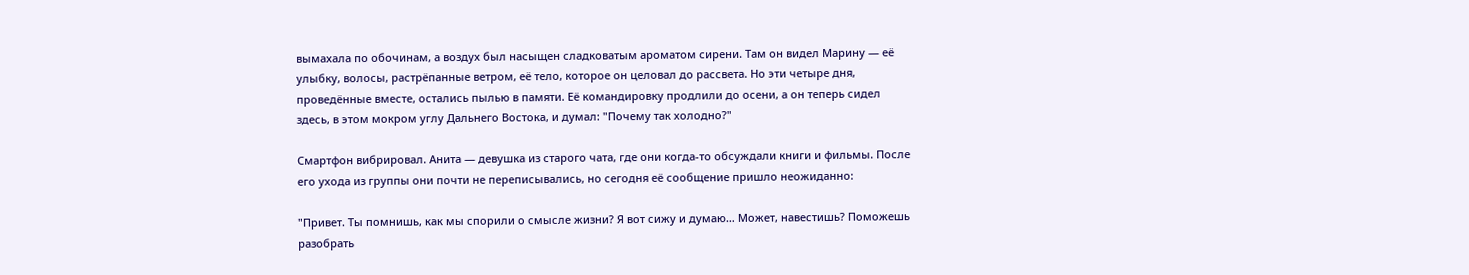вымахала по обочинам, а воздух был насыщен сладковатым ароматом сирени. Там он видел Марину — её улыбку, волосы, растрёпанные ветром, её тело, которое он целовал до рассвета. Но эти четыре дня, проведённые вместе, остались пылью в памяти. Её командировку продлили до осени, а он теперь сидел здесь, в этом мокром углу Дальнего Востока, и думал: "Почему так холодно?"

Смартфон вибрировал. Анита — девушка из старого чата, где они когда-то обсуждали книги и фильмы. После его ухода из группы они почти не переписывались, но сегодня её сообщение пришло неожиданно:

"Привет. Ты помнишь, как мы спорили о смысле жизни? Я вот сижу и думаю… Может, навестишь? Поможешь разобрать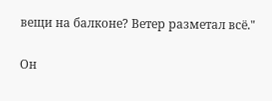вещи на балконе? Ветер разметал всё."

Он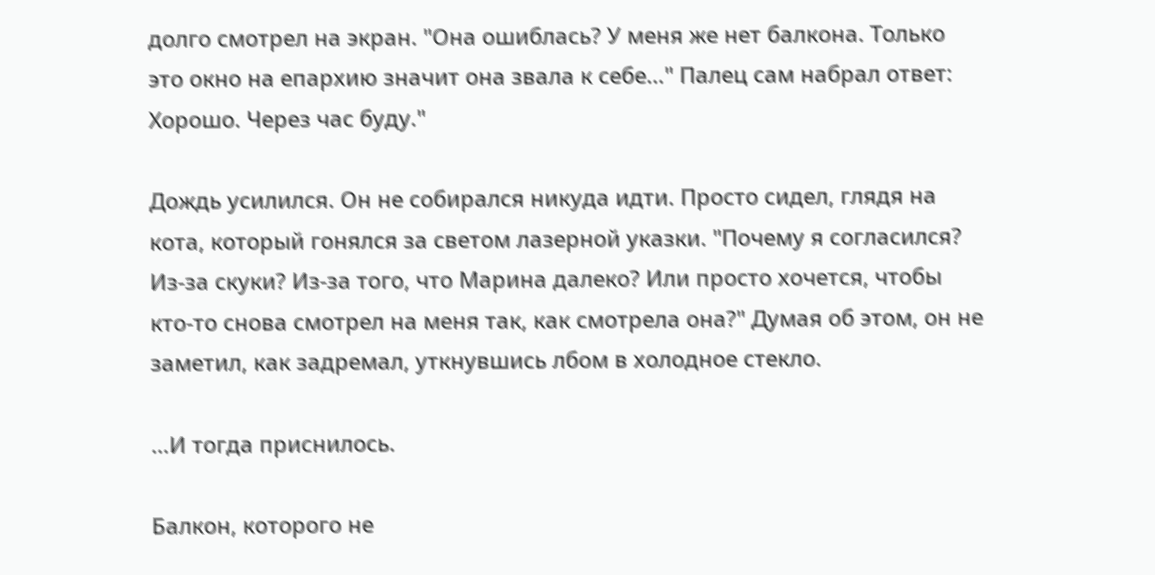долго смотрел на экран. "Она ошиблась? У меня же нет балкона. Только это окно на епархию значит она звала к себе…" Палец сам набрал ответ: Хорошо. Через час буду."

Дождь усилился. Он не собирался никуда идти. Просто сидел, глядя на кота, который гонялся за светом лазерной указки. "Почему я согласился? Из-за скуки? Из-за того, что Марина далеко? Или просто хочется, чтобы кто-то снова смотрел на меня так, как смотрела она?" Думая об этом, он не заметил, как задремал, уткнувшись лбом в холодное стекло.

…И тогда приснилось.

Балкон, которого не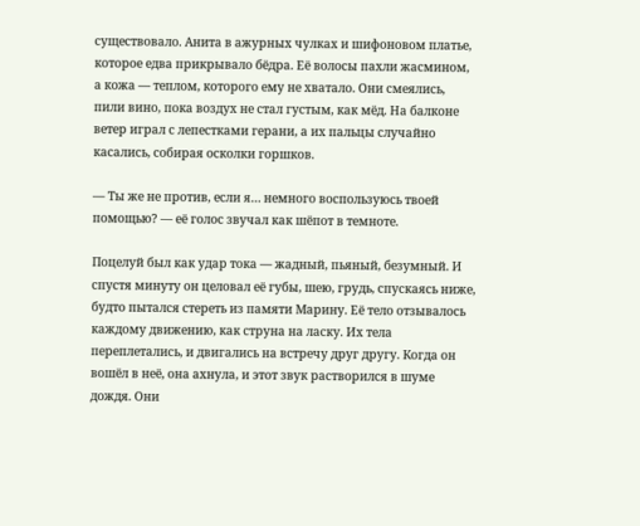существовало. Анита в ажурных чулках и шифоновом платье, которое едва прикрывало бёдра. Её волосы пахли жасмином, а кожа — теплом, которого ему не хватало. Они смеялись, пили вино, пока воздух не стал густым, как мёд. На балконе ветер играл с лепестками герани, а их пальцы случайно касались, собирая осколки горшков.

— Ты же не против, если я… немного воспользуюсь твоей помощью? — её голос звучал как шёпот в темноте.

Поцелуй был как удар тока — жадный, пьяный, безумный. И спустя минуту он целовал её губы, шею, грудь, спускаясь ниже, будто пытался стереть из памяти Марину. Её тело отзывалось каждому движению, как струна на ласку. Их тела переплетались, и двигались на встречу друг другу. Когда он вошёл в неё, она ахнула, и этот звук растворился в шуме дождя. Они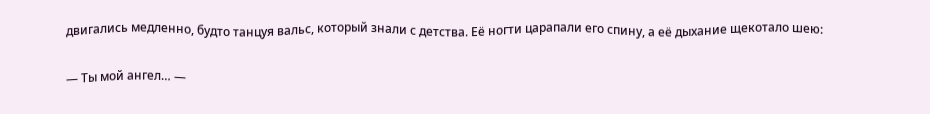двигались медленно, будто танцуя вальс, который знали с детства. Её ногти царапали его спину, а её дыхание щекотало шею:

— Ты мой ангел… —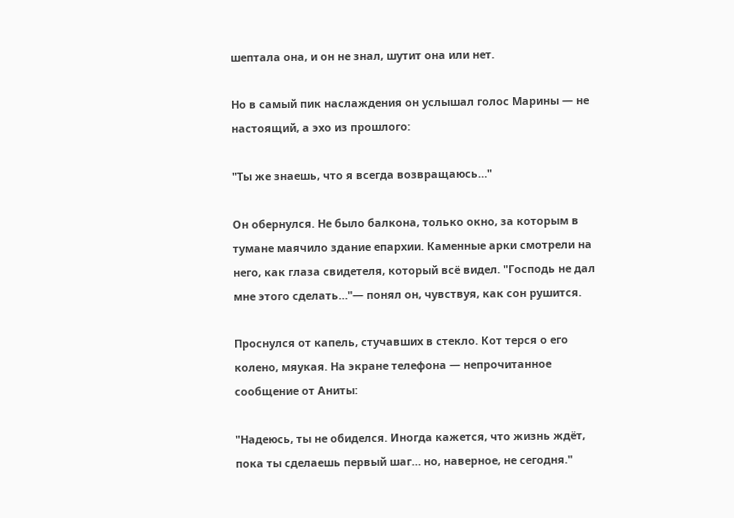шептала она, и он не знал, шутит она или нет.

Но в самый пик наслаждения он услышал голос Марины — не настоящий, а эхо из прошлого:

"Ты же знаешь, что я всегда возвращаюсь…"

Он обернулся. Не было балкона, только окно, за которым в тумане маячило здание епархии. Каменные арки смотрели на него, как глаза свидетеля, который всё видел. "Господь не дал мне этого сделать…"— понял он, чувствуя, как сон рушится.

Проснулся от капель, стучавших в стекло. Кот терся о его колено, мяукая. На экране телефона — непрочитанное сообщение от Аниты:

"Надеюсь, ты не обиделся. Иногда кажется, что жизнь ждёт, пока ты сделаешь первый шаг… но, наверное, не сегодня."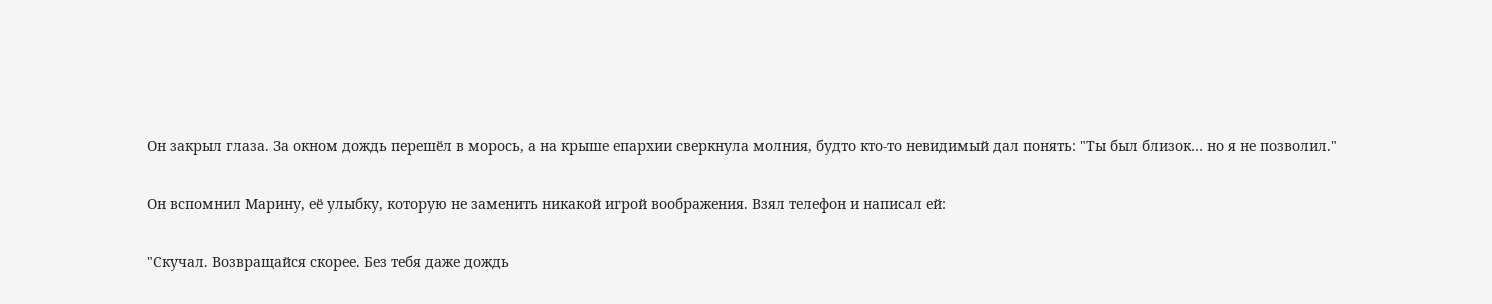Он закрыл глаза. За окном дождь перешёл в морось, а на крыше епархии сверкнула молния, будто кто-то невидимый дал понять: "Ты был близок… но я не позволил."

Он вспомнил Марину, её улыбку, которую не заменить никакой игрой воображения. Взял телефон и написал ей:

"Скучал. Возвращайся скорее. Без тебя даже дождь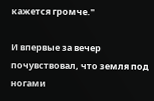кажется громче."

И впервые за вечер почувствовал, что земля под ногами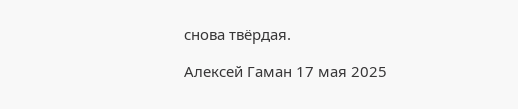снова твёрдая.

Алексей Гаман 17 мая 2025